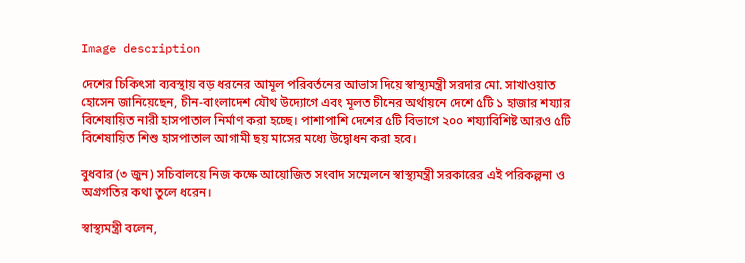Image description

দেশের চিকিৎসা ব্যবস্থায় বড় ধরনের আমূল পরিবর্তনের আভাস দিয়ে স্বাস্থ্যমন্ত্রী সরদার মো. সাখাওয়াত হোসেন জানিয়েছেন, চীন-বাংলাদেশ যৌথ উদ্যোগে এবং মূলত চীনের অর্থায়নে দেশে ৫টি ১ হাজার শয্যার বিশেষায়িত নারী হাসপাতাল নির্মাণ করা হচ্ছে। পাশাপাশি দেশের ৫টি বিভাগে ২০০ শয্যাবিশিষ্ট আরও ৫টি বিশেষায়িত শিশু হাসপাতাল আগামী ছয় মাসের মধ্যে উদ্বোধন করা হবে।

বুধবার (৩ জুন) সচিবালয়ে নিজ কক্ষে আয়োজিত সংবাদ সম্মেলনে স্বাস্থ্যমন্ত্রী সরকারের এই পরিকল্পনা ও অগ্রগতির কথা তুলে ধরেন।

স্বাস্থ্যমন্ত্রী বলেন,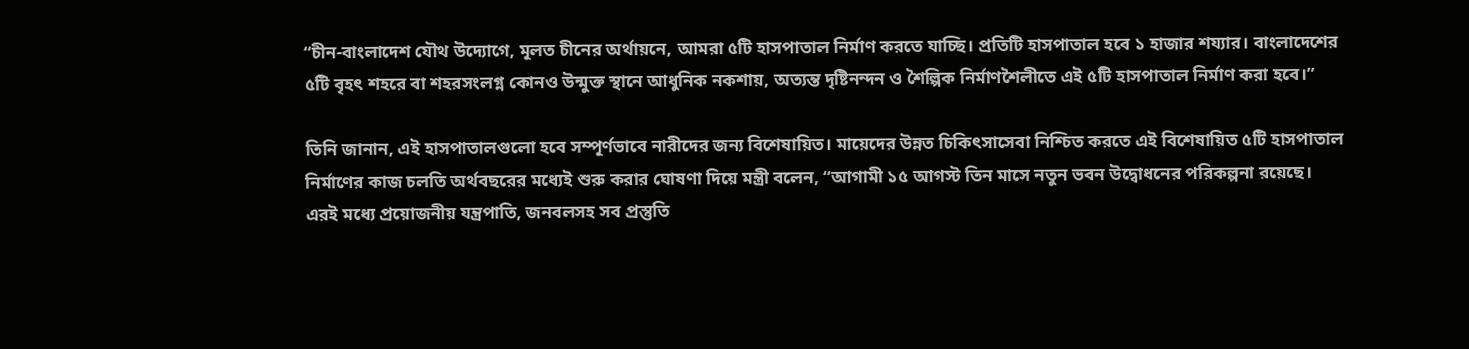“চীন-বাংলাদেশ যৌথ উদ্যোগে, মূলত চীনের অর্থায়নে, আমরা ৫টি হাসপাতাল নির্মাণ করতে যাচ্ছি। প্রতিটি হাসপাতাল হবে ১ হাজার শয্যার। বাংলাদেশের ৫টি বৃহৎ শহরে বা শহরসংলগ্ন কোনও উন্মুক্ত স্থানে আধুনিক নকশায়, অত্যন্ত দৃষ্টিনন্দন ও শৈল্পিক নির্মাণশৈলীতে এই ৫টি হাসপাতাল নির্মাণ করা হবে।”

তিনি জানান, এই হাসপাতালগুলো হবে সম্পূর্ণভাবে নারীদের জন্য বিশেষায়িত। মায়েদের উন্নত চিকিৎসাসেবা নিশ্চিত করতে এই বিশেষায়িত ৫টি হাসপাতাল নির্মাণের কাজ চলতি অর্থবছরের মধ্যেই শুরু করার ঘোষণা দিয়ে মন্ত্রী বলেন, “আগামী ১৫ আগস্ট তিন মাসে নতুন ভবন উদ্বোধনের পরিকল্পনা রয়েছে। এরই মধ্যে প্রয়োজনীয় যন্ত্রপাতি, জনবলসহ সব প্রস্তুতি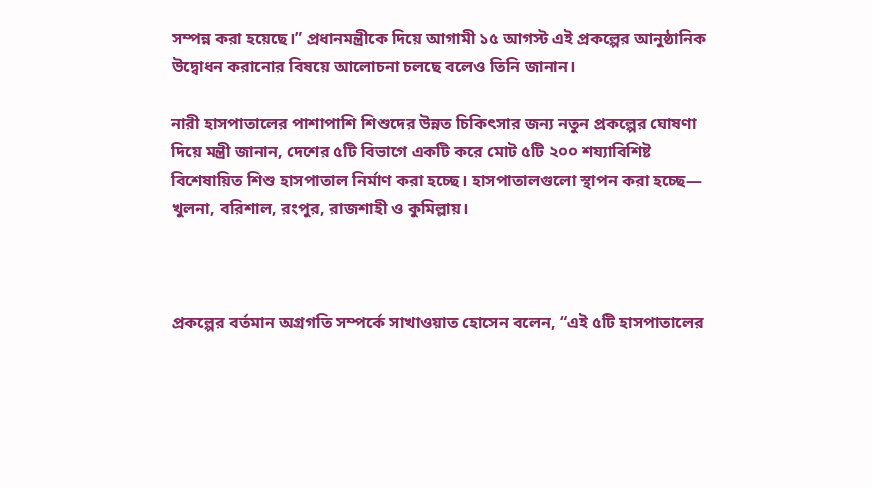সম্পন্ন করা হয়েছে।” প্রধানমন্ত্রীকে দিয়ে আগামী ১৫ আগস্ট এই প্রকল্পের আনুষ্ঠানিক উদ্বোধন করানোর বিষয়ে আলোচনা চলছে বলেও তিনি জানান।

নারী হাসপাতালের পাশাপাশি শিশুদের উন্নত চিকিৎসার জন্য নতুন প্রকল্পের ঘোষণা দিয়ে মন্ত্রী জানান, দেশের ৫টি বিভাগে একটি করে মোট ৫টি ২০০ শয্যাবিশিষ্ট বিশেষায়িত শিশু হাসপাতাল নির্মাণ করা হচ্ছে। হাসপাতালগুলো স্থাপন করা হচ্ছে— খুলনা, বরিশাল, রংপুর, রাজশাহী ও কুমিল্লায়।



প্রকল্পের বর্তমান অগ্রগতি সম্পর্কে সাখাওয়াত হোসেন বলেন, “এই ৫টি হাসপাতালের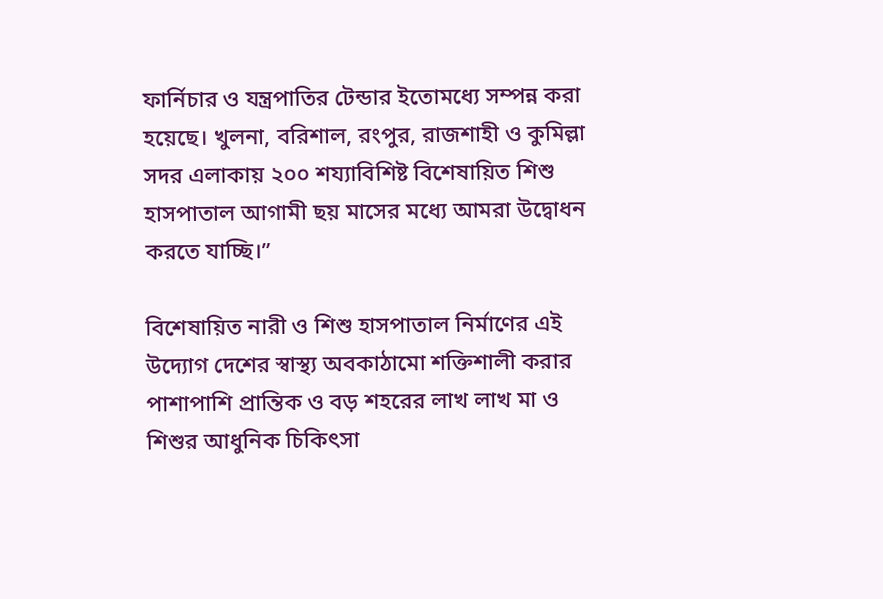ফার্নিচার ও যন্ত্রপাতির টেন্ডার ইতোমধ্যে সম্পন্ন করা হয়েছে। খুলনা, বরিশাল, রংপুর, রাজশাহী ও কুমিল্লা সদর এলাকায় ২০০ শয্যাবিশিষ্ট বিশেষায়িত শিশু হাসপাতাল আগামী ছয় মাসের মধ্যে আমরা উদ্বোধন করতে যাচ্ছি।”

বিশেষায়িত নারী ও শিশু হাসপাতাল নির্মাণের এই উদ্যোগ দেশের স্বাস্থ্য অবকাঠামো শক্তিশালী করার পাশাপাশি প্রান্তিক ও বড় শহরের লাখ লাখ মা ও শিশুর আধুনিক চিকিৎসা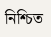নিশ্চিত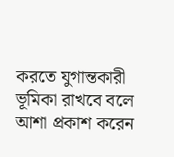করতে যুগান্তকারী ভূমিকা রাখবে বলে আশা প্রকাশ করেন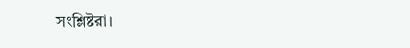সংশ্লিষ্টরা।